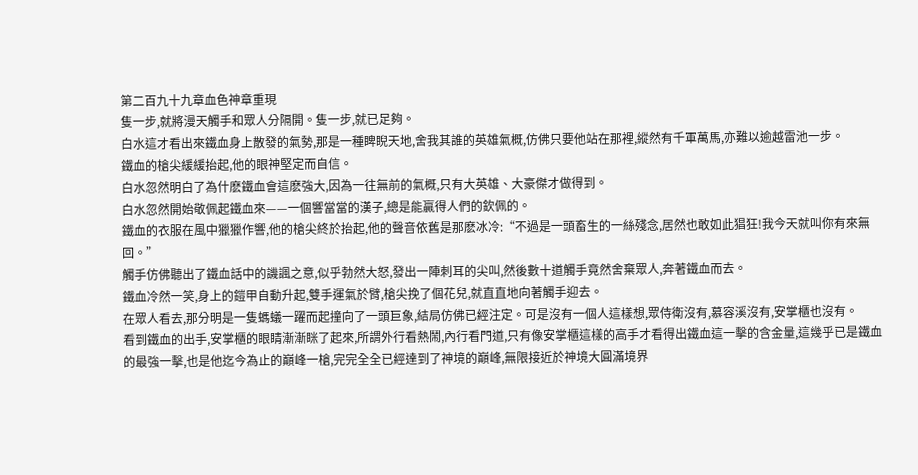第二百九十九章血色神章重現
隻一步,就將漫天觸手和眾人分隔開。隻一步,就已足夠。
白水這才看出來鐵血身上散發的氣勢,那是一種睥睨天地,舍我其誰的英雄氣概,仿佛只要他站在那裡,縱然有千軍萬馬,亦難以逾越雷池一步。
鐵血的槍尖緩緩抬起,他的眼神堅定而自信。
白水忽然明白了為什麽鐵血會這麽強大,因為一往無前的氣概,只有大英雄、大豪傑才做得到。
白水忽然開始敬佩起鐵血來——一個響當當的漢子,總是能贏得人們的欽佩的。
鐵血的衣服在風中獵獵作響,他的槍尖終於抬起,他的聲音依舊是那麽冰冷:“不過是一頭畜生的一絲殘念,居然也敢如此猖狂!我今天就叫你有來無回。”
觸手仿佛聽出了鐵血話中的譏諷之意,似乎勃然大怒,發出一陣刺耳的尖叫,然後數十道觸手竟然舍棄眾人,奔著鐵血而去。
鐵血冷然一笑,身上的鎧甲自動升起,雙手運氣於臂,槍尖挽了個花兒,就直直地向著觸手迎去。
在眾人看去,那分明是一隻螞蟻一躍而起撞向了一頭巨象,結局仿佛已經注定。可是沒有一個人這樣想,眾侍衛沒有,慕容溪沒有,安掌櫃也沒有。
看到鐵血的出手,安掌櫃的眼睛漸漸眯了起來,所謂外行看熱鬧,內行看門道,只有像安掌櫃這樣的高手才看得出鐵血這一擊的含金量,這幾乎已是鐵血的最強一擊,也是他迄今為止的巔峰一槍,完完全全已經達到了神境的巔峰,無限接近於神境大圓滿境界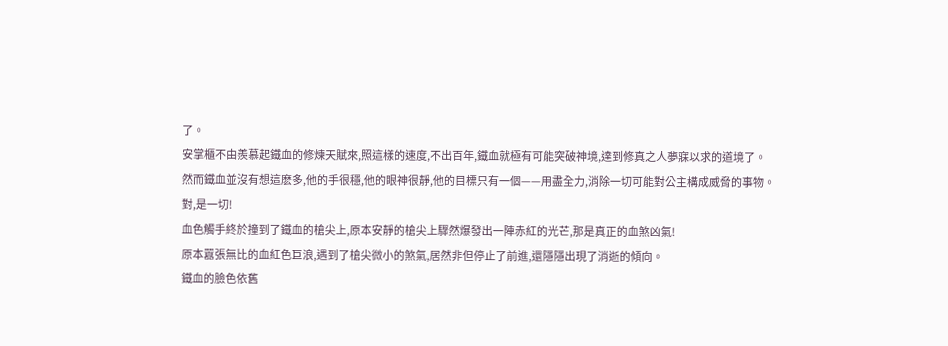了。
安掌櫃不由羨慕起鐵血的修煉天賦來,照這樣的速度,不出百年,鐵血就極有可能突破神境,達到修真之人夢寐以求的道境了。
然而鐵血並沒有想這麽多,他的手很穩,他的眼神很靜,他的目標只有一個——用盡全力,消除一切可能對公主構成威脅的事物。對,是一切!
血色觸手終於撞到了鐵血的槍尖上,原本安靜的槍尖上驟然爆發出一陣赤紅的光芒,那是真正的血煞凶氣!
原本囂張無比的血紅色巨浪,遇到了槍尖微小的煞氣,居然非但停止了前進,還隱隱出現了消逝的傾向。
鐵血的臉色依舊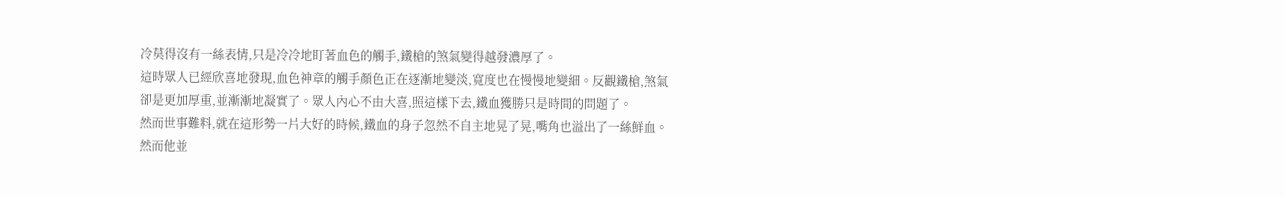冷莫得沒有一絲表情,只是冷冷地盯著血色的觸手,鐵槍的煞氣變得越發濃厚了。
這時眾人已經欣喜地發現,血色神章的觸手顏色正在逐漸地變淡,寬度也在慢慢地變細。反觀鐵槍,煞氣卻是更加厚重,並漸漸地凝實了。眾人內心不由大喜,照這樣下去,鐵血獲勝只是時間的問題了。
然而世事難料,就在這形勢一片大好的時候,鐵血的身子忽然不自主地晃了晃,嘴角也溢出了一絲鮮血。然而他並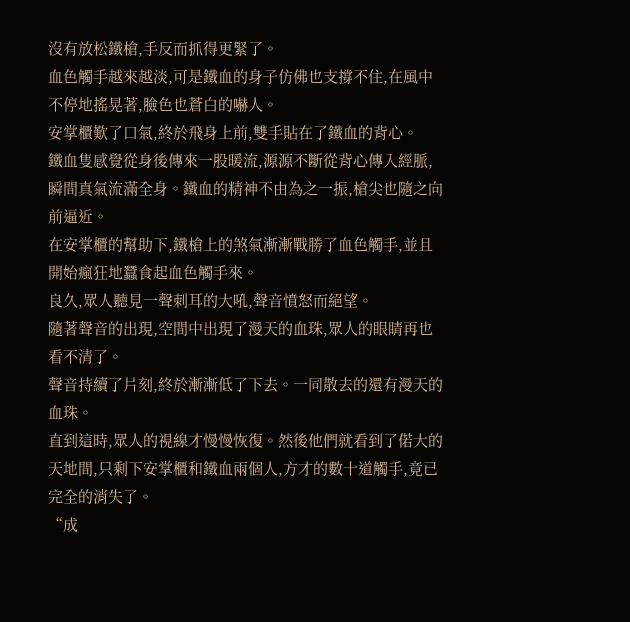沒有放松鐵槍,手反而抓得更緊了。
血色觸手越來越淡,可是鐵血的身子仿佛也支撐不住,在風中不停地搖晃著,臉色也蒼白的嚇人。
安掌櫃歎了口氣,終於飛身上前,雙手貼在了鐵血的背心。
鐵血隻感覺從身後傳來一股暖流,源源不斷從背心傳入經脈,瞬間真氣流滿全身。鐵血的精神不由為之一振,槍尖也隨之向前逼近。
在安掌櫃的幫助下,鐵槍上的煞氣漸漸戰勝了血色觸手,並且開始瘋狂地蠶食起血色觸手來。
良久,眾人聽見一聲刺耳的大吼,聲音憤怒而絕望。
隨著聲音的出現,空間中出現了漫天的血珠,眾人的眼睛再也看不清了。
聲音持續了片刻,終於漸漸低了下去。一同散去的還有漫天的血珠。
直到這時,眾人的視線才慢慢恢復。然後他們就看到了偌大的天地間,只剩下安掌櫃和鐵血兩個人,方才的數十道觸手,竟已完全的消失了。
“成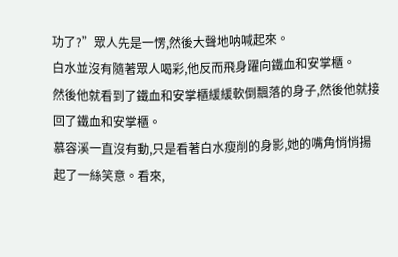功了?”眾人先是一愣,然後大聲地呐喊起來。
白水並沒有隨著眾人喝彩,他反而飛身躍向鐵血和安掌櫃。
然後他就看到了鐵血和安掌櫃緩緩軟倒飄落的身子,然後他就接回了鐵血和安掌櫃。
慕容溪一直沒有動,只是看著白水瘦削的身影,她的嘴角悄悄揚起了一絲笑意。看來,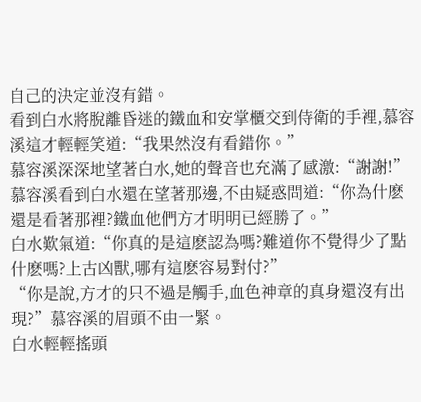自己的決定並沒有錯。
看到白水將脫離昏迷的鐵血和安掌櫃交到侍衛的手裡,慕容溪這才輕輕笑道:“我果然沒有看錯你。”
慕容溪深深地望著白水,她的聲音也充滿了感激:“謝謝!”
慕容溪看到白水還在望著那邊,不由疑惑問道:“你為什麽還是看著那裡?鐵血他們方才明明已經勝了。”
白水歎氣道:“你真的是這麽認為嗎?難道你不覺得少了點什麽嗎?上古凶獸,哪有這麽容易對付?”
“你是說,方才的只不過是觸手,血色神章的真身還沒有出現?”慕容溪的眉頭不由一緊。
白水輕輕搖頭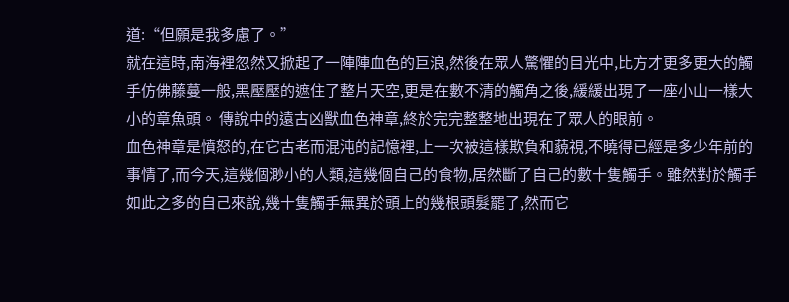道:“但願是我多慮了。”
就在這時,南海裡忽然又掀起了一陣陣血色的巨浪,然後在眾人驚懼的目光中,比方才更多更大的觸手仿佛藤蔓一般,黑壓壓的遮住了整片天空,更是在數不清的觸角之後,緩緩出現了一座小山一樣大小的章魚頭。 傳說中的遠古凶獸血色神章,終於完完整整地出現在了眾人的眼前。
血色神章是憤怒的,在它古老而混沌的記憶裡,上一次被這樣欺負和藐視,不曉得已經是多少年前的事情了,而今天,這幾個渺小的人類,這幾個自己的食物,居然斷了自己的數十隻觸手。雖然對於觸手如此之多的自己來說,幾十隻觸手無異於頭上的幾根頭髮罷了,然而它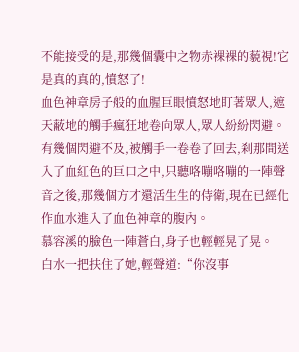不能接受的是,那幾個囊中之物赤裸裸的藐視!它是真的真的,憤怒了!
血色神章房子般的血腥巨眼憤怒地盯著眾人,遮天蔽地的觸手瘋狂地卷向眾人,眾人紛紛閃避。
有幾個閃避不及,被觸手一卷卷了回去,刹那間送入了血紅色的巨口之中,只聽咯嘣咯嘣的一陣聲音之後,那幾個方才還活生生的侍衛,現在已經化作血水進入了血色神章的腹內。
慕容溪的臉色一陣蒼白,身子也輕輕晃了晃。
白水一把扶住了她,輕聲道:“你沒事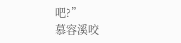吧?”
慕容溪咬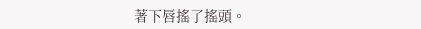著下唇搖了搖頭。